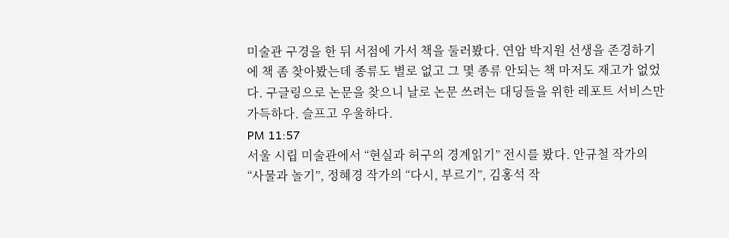미술관 구경을 한 뒤 서점에 가서 책을 둘러봤다. 연암 박지원 선생을 존경하기에 책 좀 찾아봤는데 종류도 별로 없고 그 몇 종류 안되는 책 마저도 재고가 없었다. 구글링으로 논문을 찾으니 날로 논문 쓰려는 대딩들을 위한 레포트 서비스만 가득하다. 슬프고 우울하다.
PM 11:57
서울 시립 미술관에서 “현실과 허구의 경계읽기” 전시를 봤다. 안규철 작가의 “사물과 놀기”, 정혜경 작가의 “다시, 부르기”, 김홍석 작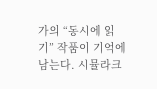가의 “동시에 읽기” 작품이 기억에 남는다. 시뮬라크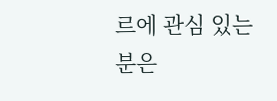르에 관심 있는 분은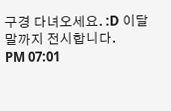구경 다녀오세요. :D 이달 말까지 전시합니다.
PM 07:01